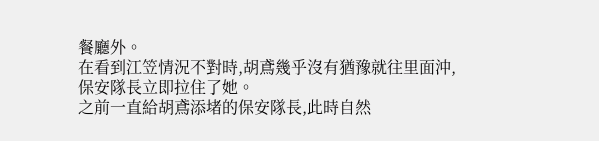餐廳外。
在看到江笠情況不對時,胡鳶幾乎沒有猶豫就往里面沖,保安隊長立即拉住了她。
之前一直給胡鳶添堵的保安隊長,此時自然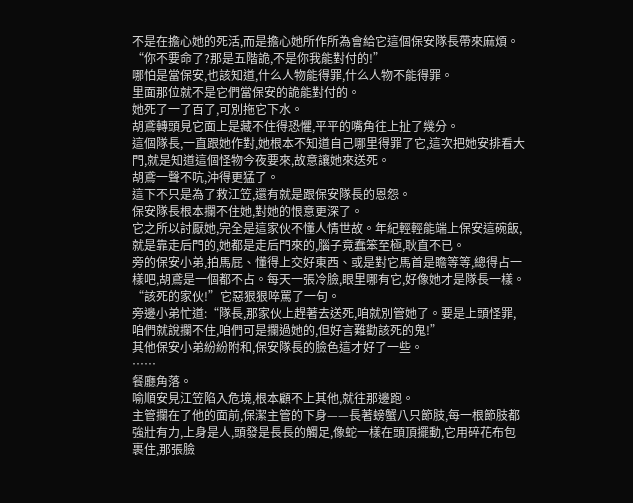不是在擔心她的死活,而是擔心她所作所為會給它這個保安隊長帶來麻煩。
“你不要命了?那是五階詭,不是你我能對付的!”
哪怕是當保安,也該知道,什么人物能得罪,什么人物不能得罪。
里面那位就不是它們當保安的詭能對付的。
她死了一了百了,可別拖它下水。
胡鳶轉頭見它面上是藏不住得恐懼,平平的嘴角往上扯了幾分。
這個隊長,一直跟她作對,她根本不知道自己哪里得罪了它,這次把她安排看大門,就是知道這個怪物今夜要來,故意讓她來送死。
胡鳶一聲不吭,沖得更猛了。
這下不只是為了救江笠,還有就是跟保安隊長的恩怨。
保安隊長根本攔不住她,對她的恨意更深了。
它之所以討厭她,完全是這家伙不懂人情世故。年紀輕輕能端上保安這碗飯,就是靠走后門的,她都是走后門來的,腦子竟蠢笨至極,耿直不已。
旁的保安小弟,拍馬屁、懂得上交好東西、或是對它馬首是瞻等等,總得占一樣吧,胡鳶是一個都不占。每天一張冷臉,眼里哪有它,好像她才是隊長一樣。
“該死的家伙!”它惡狠狠啐罵了一句。
旁邊小弟忙道:“隊長,那家伙上趕著去送死,咱就別管她了。要是上頭怪罪,咱們就說攔不住,咱們可是攔過她的,但好言難勸該死的鬼!”
其他保安小弟紛紛附和,保安隊長的臉色這才好了一些。
……
餐廳角落。
喻順安見江笠陷入危境,根本顧不上其他,就往那邊跑。
主管攔在了他的面前,保潔主管的下身——長著螃蟹八只節肢,每一根節肢都強壯有力,上身是人,頭發是長長的觸足,像蛇一樣在頭頂擺動,它用碎花布包裹住,那張臉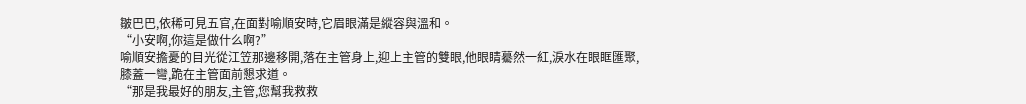皺巴巴,依稀可見五官,在面對喻順安時,它眉眼滿是縱容與溫和。
“小安啊,你這是做什么啊?”
喻順安擔憂的目光從江笠那邊移開,落在主管身上,迎上主管的雙眼,他眼睛驀然一紅,淚水在眼眶匯聚,膝蓋一彎,跪在主管面前懇求道。
“那是我最好的朋友,主管,您幫我救救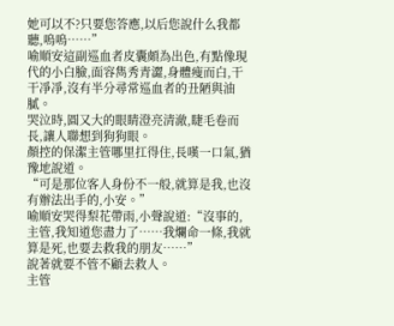她可以不?只要您答應,以后您說什么我都聽,嗚嗚……”
喻順安這副巡血者皮囊頗為出色,有點像現代的小白臉,面容雋秀青澀,身體瘦而白,干干凈凈,沒有半分尋常巡血者的丑陋與油膩。
哭泣時,圓又大的眼睛澄亮清澈,睫毛卷而長,讓人聯想到狗狗眼。
顏控的保潔主管哪里扛得住,長嘆一口氣,猶豫地說道。
“可是那位客人身份不一般,就算是我,也沒有辦法出手的,小安。”
喻順安哭得梨花帶雨,小聲說道:“沒事的,主管,我知道您盡力了……我爛命一條,我就算是死,也要去救我的朋友……”
說著就要不管不顧去救人。
主管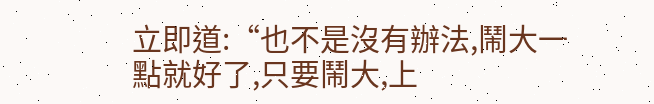立即道:“也不是沒有辦法,鬧大一點就好了,只要鬧大,上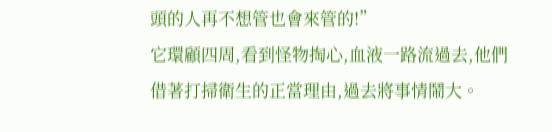頭的人再不想管也會來管的!”
它環顧四周,看到怪物掏心,血液一路流過去,他們借著打掃衛生的正當理由,過去將事情鬧大。